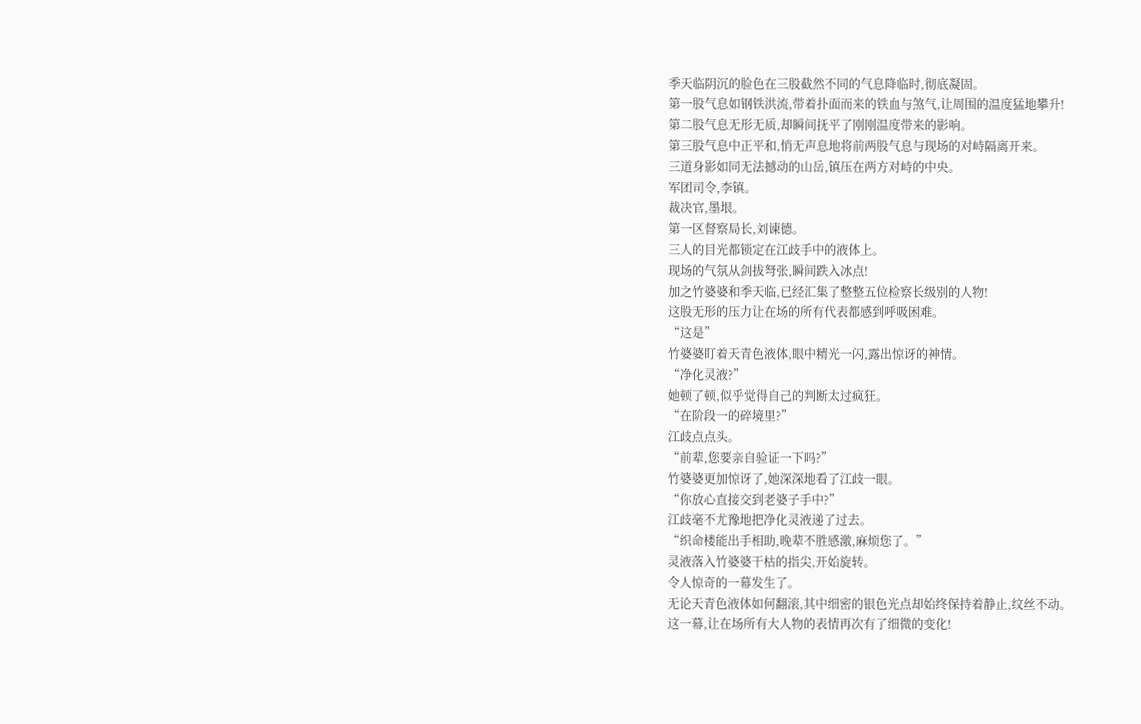季天临阴沉的脸色在三股截然不同的气息降临时,彻底凝固。
第一股气息如钢铁洪流,带着扑面而来的铁血与煞气,让周围的温度猛地攀升!
第二股气息无形无质,却瞬间抚平了刚刚温度带来的影响。
第三股气息中正平和,悄无声息地将前两股气息与现场的对峙隔离开来。
三道身影如同无法撼动的山岳,镇压在两方对峙的中央。
军团司令,李镇。
裁决官,墨垠。
第一区督察局长,刘谏德。
三人的目光都锁定在江歧手中的液体上。
现场的气氛从剑拔弩张,瞬间跌入冰点!
加之竹婆婆和季天临,已经汇集了整整五位检察长级别的人物!
这股无形的压力让在场的所有代表都感到呼吸困难。
“这是”
竹婆婆盯着天青色液体,眼中精光一闪,露出惊讶的神情。
“净化灵液?”
她顿了顿,似乎觉得自己的判断太过疯狂。
“在阶段一的碎境里?”
江歧点点头。
“前辈,您要亲自验证一下吗?”
竹婆婆更加惊讶了,她深深地看了江歧一眼。
“你放心直接交到老婆子手中?”
江歧毫不尤豫地把净化灵液递了过去。
“织命楼能出手相助,晚辈不胜感激,麻烦您了。”
灵液落入竹婆婆干枯的指尖,开始旋转。
令人惊奇的一幕发生了。
无论天青色液体如何翻滚,其中细密的银色光点却始终保持着静止,纹丝不动。
这一幕,让在场所有大人物的表情再次有了细微的变化!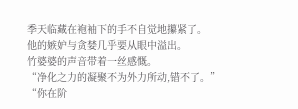季天临藏在袍袖下的手不自觉地攥紧了。
他的嫉妒与贪婪几乎要从眼中溢出。
竹婆婆的声音带着一丝感慨。
“净化之力的凝聚不为外力所动,错不了。”
“你在阶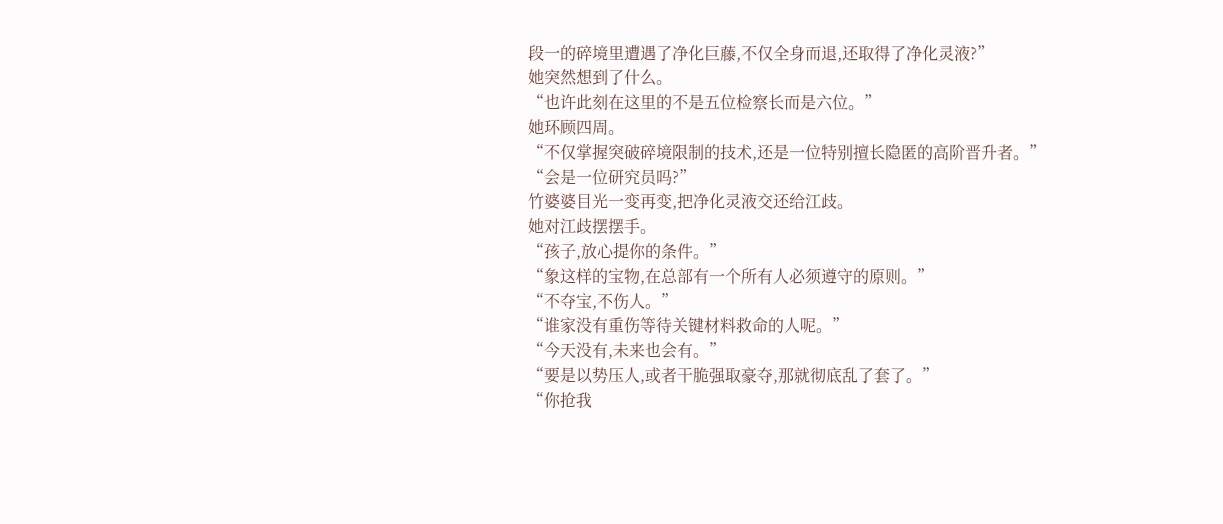段一的碎境里遭遇了净化巨藤,不仅全身而退,还取得了净化灵液?”
她突然想到了什么。
“也许此刻在这里的不是五位检察长而是六位。”
她环顾四周。
“不仅掌握突破碎境限制的技术,还是一位特别擅长隐匿的高阶晋升者。”
“会是一位研究员吗?”
竹婆婆目光一变再变,把净化灵液交还给江歧。
她对江歧摆摆手。
“孩子,放心提你的条件。”
“象这样的宝物,在总部有一个所有人必须遵守的原则。”
“不夺宝,不伤人。”
“谁家没有重伤等待关键材料救命的人呢。”
“今天没有,未来也会有。”
“要是以势压人,或者干脆强取豪夺,那就彻底乱了套了。”
“你抢我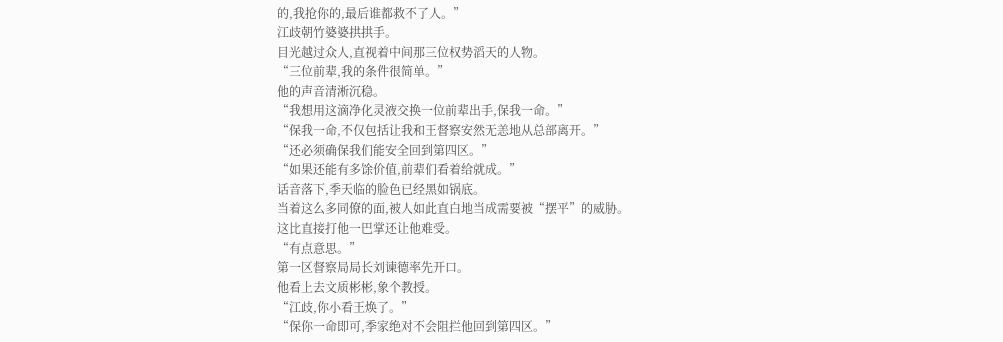的,我抢你的,最后谁都救不了人。”
江歧朝竹婆婆拱拱手。
目光越过众人,直视着中间那三位权势滔天的人物。
“三位前辈,我的条件很简单。”
他的声音清淅沉稳。
“我想用这滴净化灵液交换一位前辈出手,保我一命。”
“保我一命,不仅包括让我和王督察安然无恙地从总部离开。”
“还必须确保我们能安全回到第四区。”
“如果还能有多馀价值,前辈们看着给就成。”
话音落下,季天临的脸色已经黑如锅底。
当着这么多同僚的面,被人如此直白地当成需要被“摆平”的威胁。
这比直接打他一巴掌还让他难受。
“有点意思。”
第一区督察局局长刘谏德率先开口。
他看上去文质彬彬,象个教授。
“江歧,你小看王焕了。”
“保你一命即可,季家绝对不会阻拦他回到第四区。”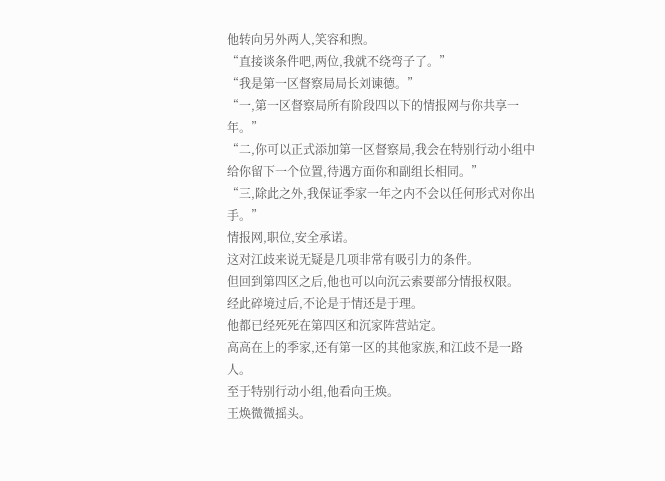他转向另外两人,笑容和煦。
“直接谈条件吧,两位,我就不绕弯子了。”
“我是第一区督察局局长刘谏德。”
“一,第一区督察局所有阶段四以下的情报网与你共享一年。”
“二,你可以正式添加第一区督察局,我会在特别行动小组中给你留下一个位置,待遇方面你和副组长相同。”
“三,除此之外,我保证季家一年之内不会以任何形式对你出手。”
情报网,职位,安全承诺。
这对江歧来说无疑是几项非常有吸引力的条件。
但回到第四区之后,他也可以向沉云索要部分情报权限。
经此碎境过后,不论是于情还是于理。
他都已经死死在第四区和沉家阵营站定。
高高在上的季家,还有第一区的其他家族,和江歧不是一路人。
至于特别行动小组,他看向王焕。
王焕微微摇头。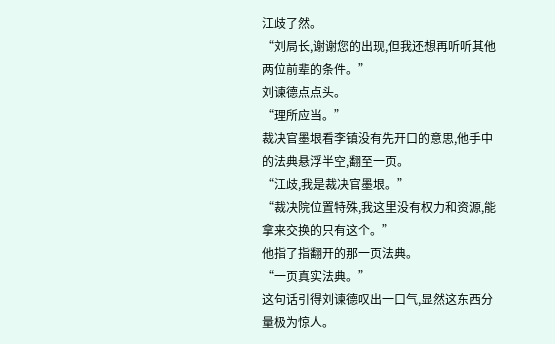江歧了然。
“刘局长,谢谢您的出现,但我还想再听听其他两位前辈的条件。”
刘谏德点点头。
“理所应当。”
裁决官墨垠看李镇没有先开口的意思,他手中的法典悬浮半空,翻至一页。
“江歧,我是裁决官墨垠。”
“裁决院位置特殊,我这里没有权力和资源,能拿来交换的只有这个。”
他指了指翻开的那一页法典。
“一页真实法典。”
这句话引得刘谏德叹出一口气,显然这东西分量极为惊人。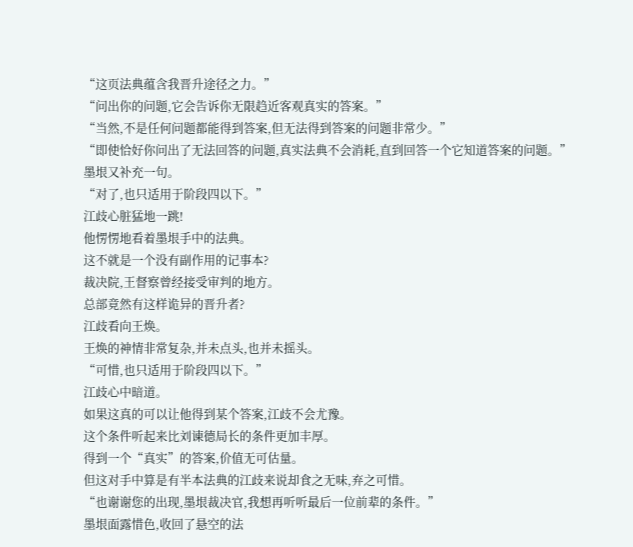“这页法典蕴含我晋升途径之力。”
“问出你的问题,它会告诉你无限趋近客观真实的答案。”
“当然,不是任何问题都能得到答案,但无法得到答案的问题非常少。”
“即使恰好你问出了无法回答的问题,真实法典不会消耗,直到回答一个它知道答案的问题。”
墨垠又补充一句。
“对了,也只适用于阶段四以下。”
江歧心脏猛地一跳!
他愣愣地看着墨垠手中的法典。
这不就是一个没有副作用的记事本?
裁决院,王督察曾经接受审判的地方。
总部竟然有这样诡异的晋升者?
江歧看向王焕。
王焕的神情非常复杂,并未点头,也并未摇头。
“可惜,也只适用于阶段四以下。”
江歧心中暗道。
如果这真的可以让他得到某个答案,江歧不会尤豫。
这个条件听起来比刘谏德局长的条件更加丰厚。
得到一个“真实”的答案,价值无可估量。
但这对手中算是有半本法典的江歧来说却食之无味,弃之可惜。
“也谢谢您的出现,墨垠裁决官,我想再听听最后一位前辈的条件。”
墨垠面露惜色,收回了悬空的法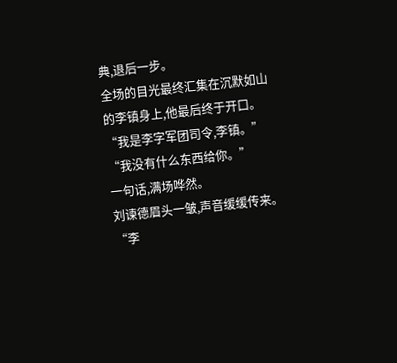典,退后一步。
全场的目光最终汇集在沉默如山的李镇身上,他最后终于开口。
“我是李字军团司令,李镇。”
“我没有什么东西给你。”
一句话,满场哗然。
刘谏德眉头一皱,声音缓缓传来。
“李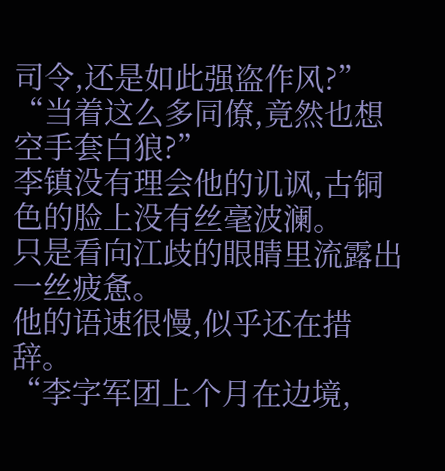司令,还是如此强盗作风?”
“当着这么多同僚,竟然也想空手套白狼?”
李镇没有理会他的讥讽,古铜色的脸上没有丝毫波澜。
只是看向江歧的眼睛里流露出一丝疲惫。
他的语速很慢,似乎还在措辞。
“李字军团上个月在边境,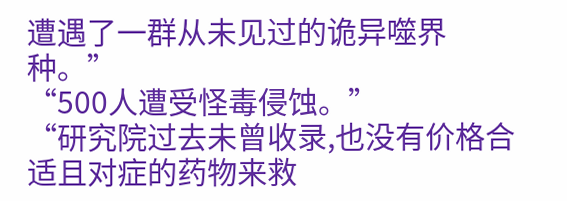遭遇了一群从未见过的诡异噬界种。”
“500人遭受怪毒侵蚀。”
“研究院过去未曾收录,也没有价格合适且对症的药物来救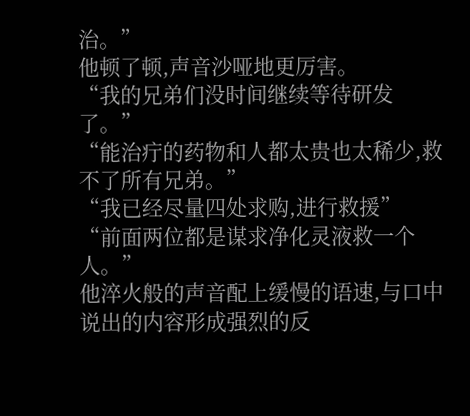治。”
他顿了顿,声音沙哑地更厉害。
“我的兄弟们没时间继续等待研发了。”
“能治疔的药物和人都太贵也太稀少,救不了所有兄弟。”
“我已经尽量四处求购,进行救援”
“前面两位都是谋求净化灵液救一个人。”
他淬火般的声音配上缓慢的语速,与口中说出的内容形成强烈的反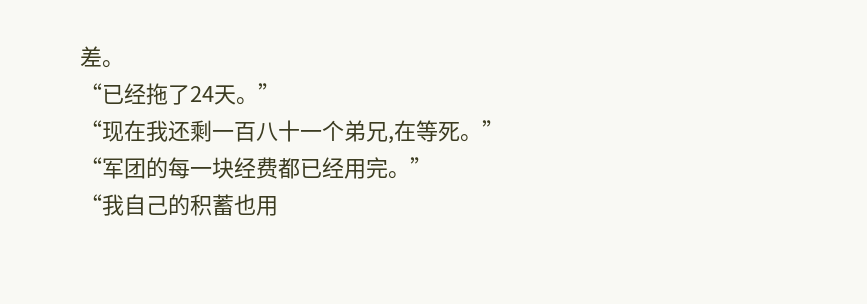差。
“已经拖了24天。”
“现在我还剩一百八十一个弟兄,在等死。”
“军团的每一块经费都已经用完。”
“我自己的积蓄也用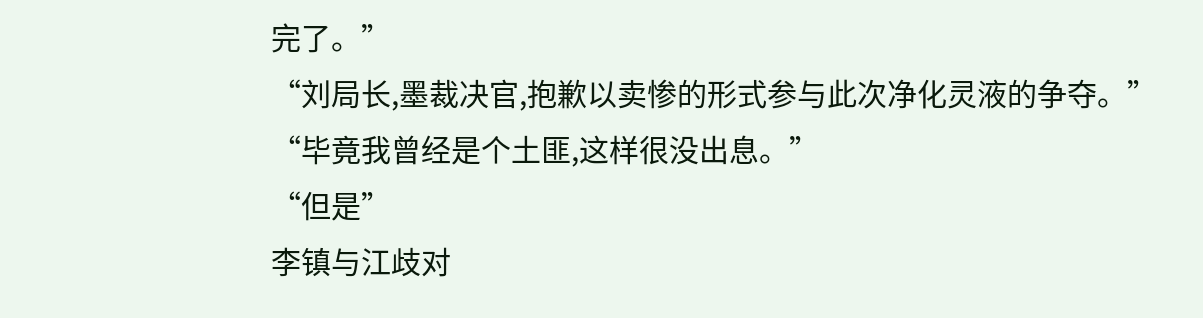完了。”
“刘局长,墨裁决官,抱歉以卖惨的形式参与此次净化灵液的争夺。”
“毕竟我曾经是个土匪,这样很没出息。”
“但是”
李镇与江歧对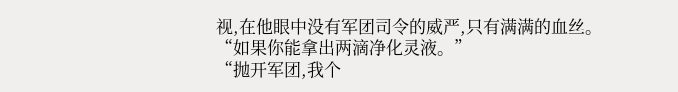视,在他眼中没有军团司令的威严,只有满满的血丝。
“如果你能拿出两滴净化灵液。”
“抛开军团,我个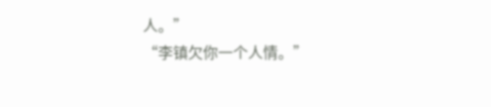人。”
“李镇欠你一个人情。”